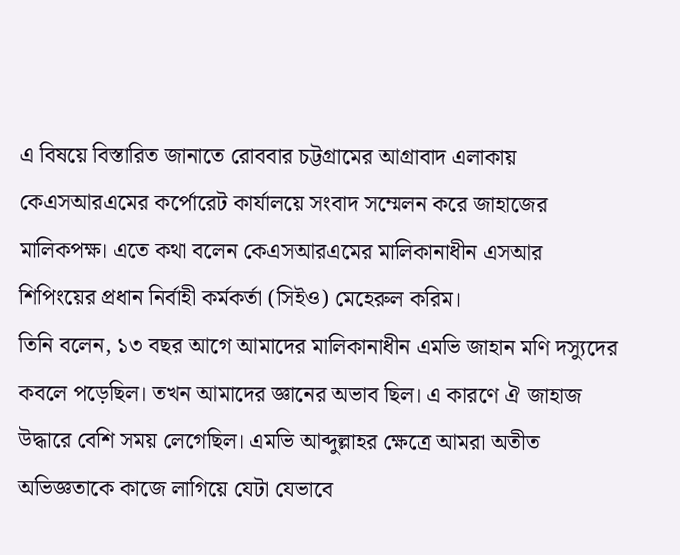এ বিষয়ে বিস্তারিত জানাতে রোববার চট্টগ্রামের আগ্রাবাদ এলাকায় কেএসআরএমের কর্পোরেট কার্যালয়ে সংবাদ সম্মেলন করে জাহাজের মালিকপক্ষ। এতে কথা বলেন কেএসআরএমের মালিকানাধীন এসআর শিপিংয়ের প্রধান নির্বাহী কর্মকর্তা (সিইও) মেহেরুল করিম।
তিনি বলেন, ১৩ বছর আগে আমাদের মালিকানাধীন এমভি জাহান মণি দস্যুদের কবলে পড়েছিল। তখন আমাদের জ্ঞানের অভাব ছিল। এ কারণে ঐ জাহাজ উদ্ধারে বেশি সময় লেগেছিল। এমভি আব্দুল্লাহর ক্ষেত্রে আমরা অতীত অভিজ্ঞতাকে কাজে লাগিয়ে যেটা যেভাবে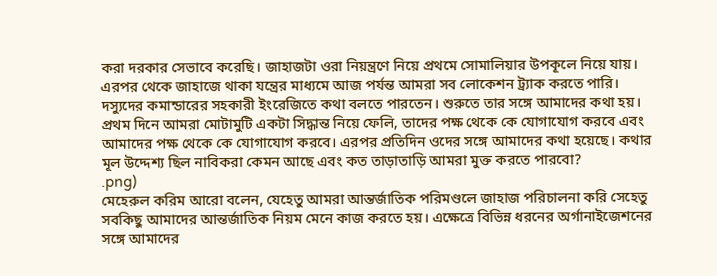করা দরকার সেভাবে করেছি। জাহাজটা ওরা নিয়ন্ত্রণে নিয়ে প্রথমে সোমালিয়ার উপকূলে নিয়ে যায়। এরপর থেকে জাহাজে থাকা যন্ত্রের মাধ্যমে আজ পর্যন্ত আমরা সব লোকেশন ট্র্যাক করতে পারি। দস্যুদের কমান্ডারের সহকারী ইংরেজিতে কথা বলতে পারতেন। শুরুতে তার সঙ্গে আমাদের কথা হয়। প্রথম দিনে আমরা মোটামুটি একটা সিদ্ধান্ত নিয়ে ফেলি, তাদের পক্ষ থেকে কে যোগাযোগ করবে এবং আমাদের পক্ষ থেকে কে যোগাযোগ করবে। এরপর প্রতিদিন ওদের সঙ্গে আমাদের কথা হয়েছে। কথার মূল উদ্দেশ্য ছিল নাবিকরা কেমন আছে এবং কত তাড়াতাড়ি আমরা মুক্ত করতে পারবো?
.png)
মেহেরুল করিম আরো বলেন, যেহেতু আমরা আন্তর্জাতিক পরিমণ্ডলে জাহাজ পরিচালনা করি সেহেতু সবকিছু আমাদের আন্তর্জাতিক নিয়ম মেনে কাজ করতে হয়। এক্ষেত্রে বিভিন্ন ধরনের অর্গানাইজেশনের সঙ্গে আমাদের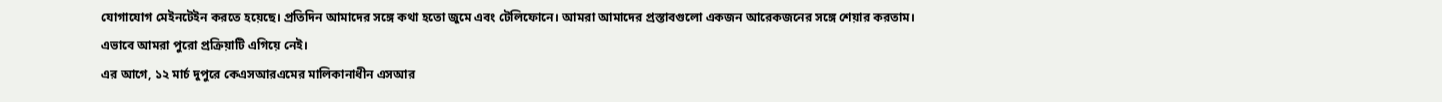যোগাযোগ মেইনটেইন করতে হয়েছে। প্রতিদিন আমাদের সঙ্গে কথা হতো জুমে এবং টেলিফোনে। আমরা আমাদের প্রস্তাবগুলো একজন আরেকজনের সঙ্গে শেয়ার করতাম। এভাবে আমরা পুরো প্রক্রিয়াটি এগিয়ে নেই।
এর আগে, ১২ মার্চ দুপুরে কেএসআরএমের মালিকানাধীন এসআর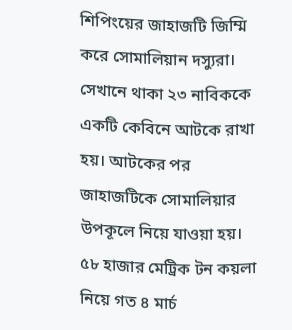শিপিংয়ের জাহাজটি জিম্মি করে সোমালিয়ান দস্যুরা। সেখানে থাকা ২৩ নাবিককে একটি কেবিনে আটকে রাখা হয়। আটকের পর জাহাজটিকে সোমালিয়ার উপকূলে নিয়ে যাওয়া হয়।
৫৮ হাজার মেট্রিক টন কয়লা নিয়ে গত ৪ মার্চ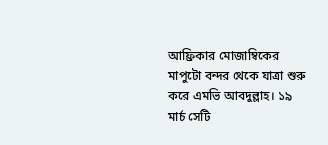আফ্রিকার মোজাম্বিকের মাপুটো বন্দর থেকে যাত্রা শুরু করে এমভি আবদুল্লাহ। ১৯ মার্চ সেটি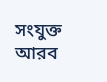সংযুক্ত আরব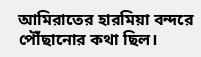আমিরাতের হারমিয়া বন্দরে পৌঁছানোর কথা ছিল।